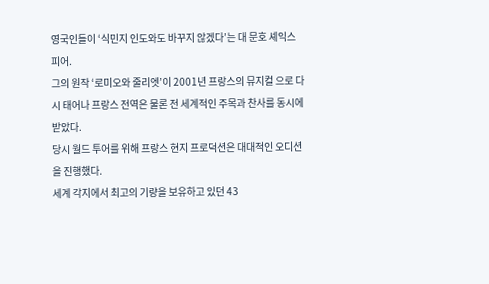영국인들이 ‘식민지 인도와도 바꾸지 않겠다’는 대 문호 셰익스피어.
그의 원작 ‘로미오와 줄리엣’이 2001년 프랑스의 뮤지컬 으로 다시 태어나 프랑스 전역은 물론 전 세계적인 주목과 찬사를 동시에 받았다.
당시 월드 투어를 위해 프랑스 현지 프로덕션은 대대적인 오디션을 진행했다.
세계 각지에서 최고의 기량을 보유하고 있던 43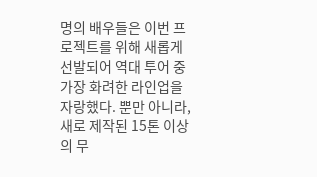명의 배우들은 이번 프로젝트를 위해 새롭게 선발되어 역대 투어 중 가장 화려한 라인업을 자랑했다. 뿐만 아니라, 새로 제작된 15톤 이상의 무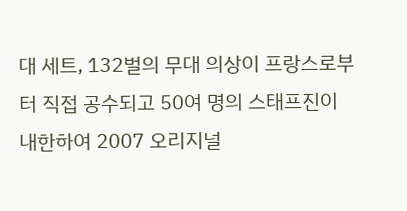대 세트, 132벌의 무대 의상이 프랑스로부터 직접 공수되고 50여 명의 스태프진이 내한하여 2007 오리지널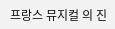프랑스 뮤지컬 의 진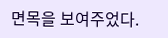면목을 보여주었다.